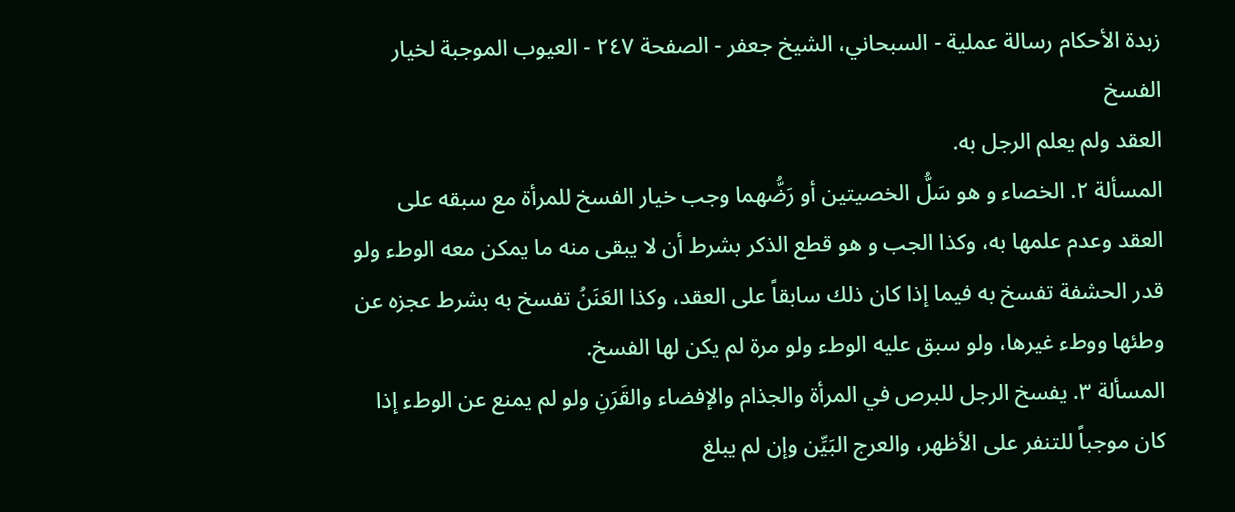زبدة الأحكام رسالة عملية - السبحاني، الشيخ جعفر - الصفحة ٢٤٧ - العيوب الموجبة لخيار الفسخ
العقد ولم يعلم الرجل به.
المسألة ٢. الخصاء و هو سَلُّ الخصيتين أو رَضُّهما وجب خيار الفسخ للمرأة مع سبقه على العقد وعدم علمها به، وكذا الجب و هو قطع الذكر بشرط أن لا يبقى منه ما يمكن معه الوطء ولو قدر الحشفة تفسخ به فيما إذا كان ذلك سابقاً على العقد، وكذا العَنَنُ تفسخ به بشرط عجزه عن وطئها ووطء غيرها، ولو سبق عليه الوطء ولو مرة لم يكن لها الفسخ.
المسألة ٣. يفسخ الرجل للبرص في المرأة والجذام والإفضاء والقَرَنِ ولو لم يمنع عن الوطء إذا كان موجباً للتنفر على الأظهر، والعرج البَيِّن وإن لم يبلغ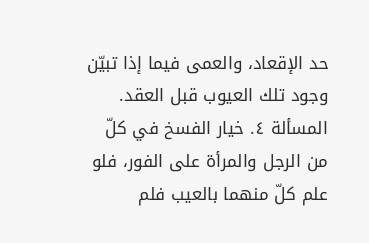حد الإقعاد، والعمى فيما إذا تبيّن وجود تلك العيوب قبل العقد.
المسألة ٤. خيار الفسخ في كلّ من الرجل والمرأة على الفور، فلو علم كلّ منهما بالعيب فلم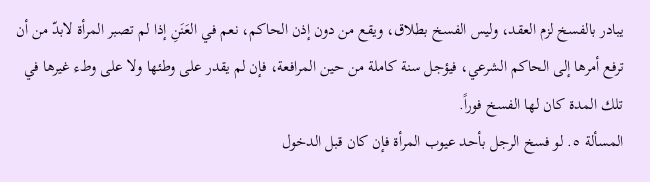يبادر بالفسخ لزم العقد، وليس الفسخ بطلاق، ويقع من دون إذن الحاكم، نعم في العَنَنِ إذا لم تصبر المرأة لابدّ من أن ترفع أمرها إلى الحاكم الشرعي، فيؤجل سنة كاملة من حين المرافعة، فإن لم يقدر على وطئها ولا على وطء غيرها في تلك المدة كان لها الفسخ فوراً.
المسألة ٥. لو فسخ الرجل بأحد عيوب المرأة فإن كان قبل الدخول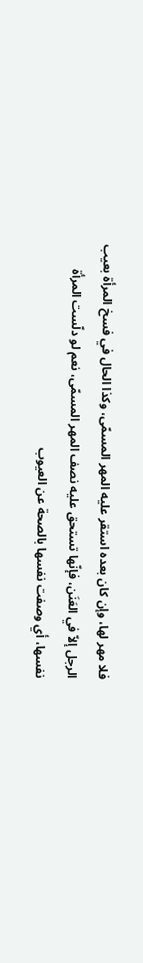فلا مهر لها، وإن كان بعده استقر عليه المهر المسمّى، وكذا الحال في فسخ المرأة بعيب الرجل إلاّ في العَنَن، فإنّها تستحق عليه نصف المهر المسمّى، نعم لو دلّست المرأة نفسها، أي وصفت نفسها بالصحة عن العيوب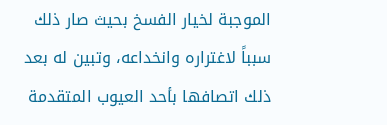الموجبة لخيار الفسخ بحيث صار ذلك سبباً لاغتراره وانخداعه، وتبين له بعد ذلك اتصافها بأحد العيوب المتقدمة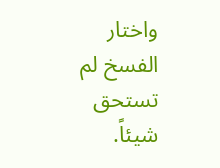واختار الفسخ لم تستحق شيئاً.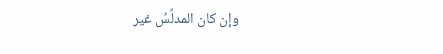وإن كان المدلِّسُ غير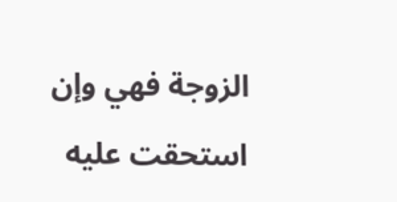الزوجة فهي وإن استحقت عليه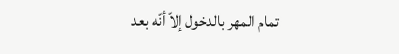تمام المهر بالدخول إلاّ أنّه بعد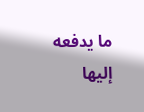ما يدفعه إليها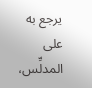يرجع به على المدلِّس،